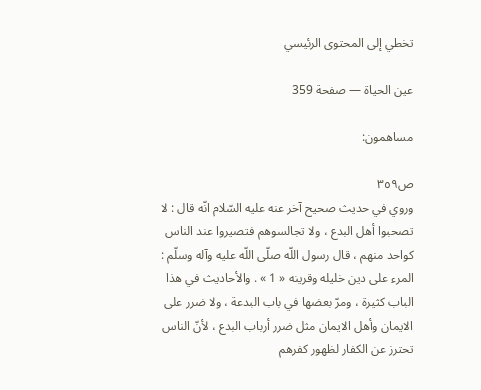تخطي إلى المحتوى الرئيسي

عين الحياة — صفحة 359

مساهمون:

ص٣٥٩
وروي في حديث صحيح آخر عنه عليه السّلام انّه قال : لا تصحبوا أهل البدع ، ولا تجالسوهم فتصيروا عند الناس كواحد منهم ، قال رسول اللّه صلّى اللّه عليه وآله وسلّم : المرء على دين خليله وقرينه « 1 » . والأحاديث في هذا الباب كثيرة ، ومرّ بعضها في باب البدعة ، ولا ضرر على الايمان وأهل الايمان مثل ضرر أرباب البدع ، لأنّ الناس تحترز عن الكفار لظهور كفرهم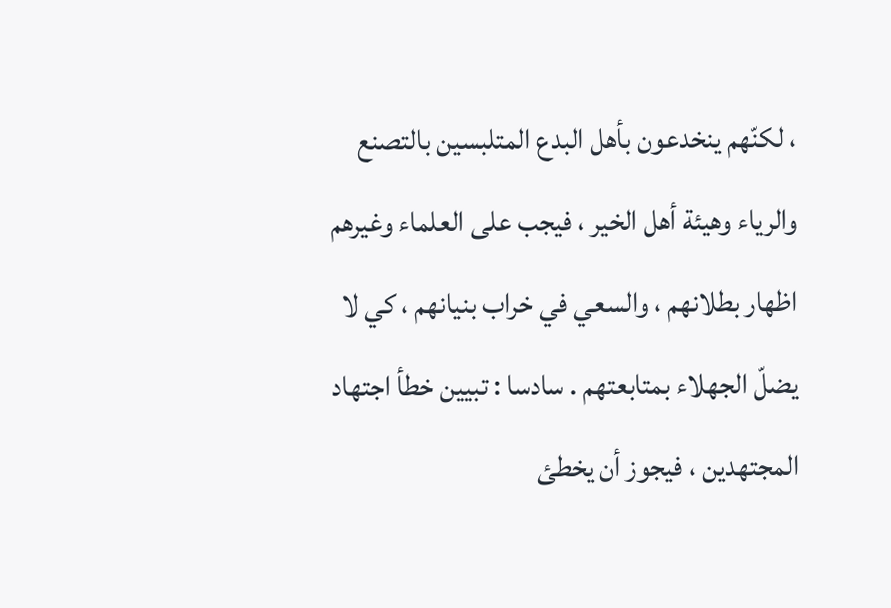، لكنّهم ينخدعون بأهل البدع المتلبسين بالتصنع والرياء وهيئة أهل الخير ، فيجب على العلماء وغيرهم اظهار بطلانهم ، والسعي في خراب بنيانهم ، كي لا يضلّ الجهلاء بمتابعتهم . سادسا : تبيين خطأ اجتهاد المجتهدين ، فيجوز أن يخطئ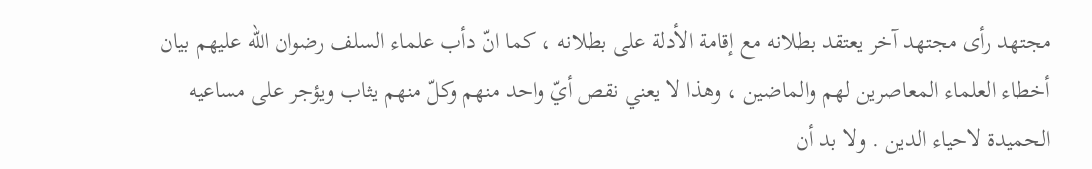مجتهد رأى مجتهد آخر يعتقد بطلانه مع إقامة الأدلة على بطلانه ، كما انّ دأب علماء السلف رضوان اللّه عليهم بيان أخطاء العلماء المعاصرين لهم والماضين ، وهذا لا يعني نقص أيّ واحد منهم وكلّ منهم يثاب ويؤجر على مساعيه الحميدة لاحياء الدين . ولا بد أن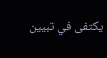يكتفى في تبيين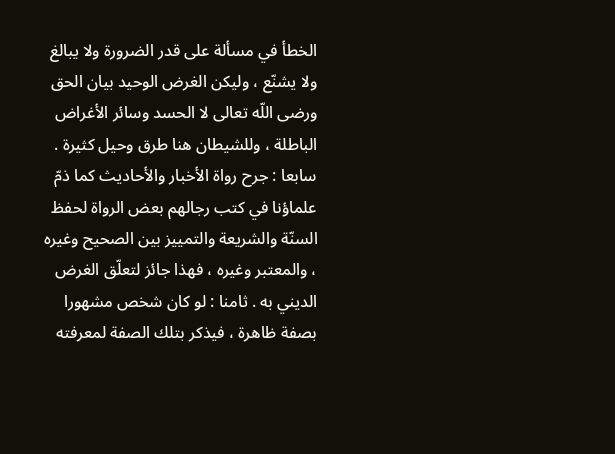الخطأ في مسألة على قدر الضرورة ولا يبالغ ولا يشنّع ، وليكن الغرض الوحيد بيان الحق ورضى اللّه تعالى لا الحسد وسائر الأغراض الباطلة ، وللشيطان هنا طرق وحيل كثيرة . سابعا : جرح رواة الأخبار والأحاديث كما ذمّ علماؤنا في كتب رجالهم بعض الرواة لحفظ السنّة والشريعة والتمييز بين الصحيح وغيره ، والمعتبر وغيره ، فهذا جائز لتعلّق الغرض الديني به . ثامنا : لو كان شخص مشهورا بصفة ظاهرة ، فيذكر بتلك الصفة لمعرفته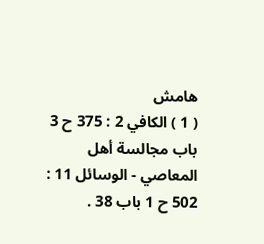هامش
( 1 ) الكافي 2 : 375 ح 3 باب مجالسة أهل المعاصي - الوسائل 11 : 502 ح 1 باب 38 .